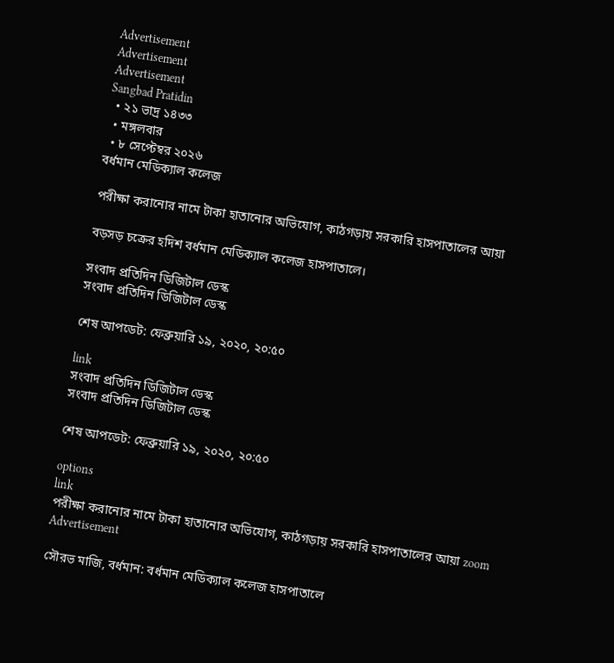Advertisement
Advertisement
Advertisement
Sangbad Pratidin
  • ২১ ভাদ্র ১৪৩৩
  • মঙ্গলবার
  • ৮ সেপ্টেম্বর ২০২৬
বর্ধমান মেডিক্যাল কলেজ

পরীক্ষা করানোর নামে টাকা হাতানোর অভিযোগ, কাঠগড়ায় সরকারি হাসপাতালের আয়া

বড়সড় চক্রের হদিশ বর্ধমান মেডিক্যাল কলেজ হাসপাতালে।

সংবাদ প্রতিদিন ডিজিটাল ডেস্ক
সংবাদ প্রতিদিন ডিজিটাল ডেস্ক

শেষ আপডেট: ফেব্রুয়ারি ১৯, ২০২০, ২০:৫০

link
সংবাদ প্রতিদিন ডিজিটাল ডেস্ক
সংবাদ প্রতিদিন ডিজিটাল ডেস্ক

শেষ আপডেট: ফেব্রুয়ারি ১৯, ২০২০, ২০:৫০

options
link
পরীক্ষা করানোর নামে টাকা হাতানোর অভিযোগ, কাঠগড়ায় সরকারি হাসপাতালের আয়া zoom
Advertisement

সৌরভ মাজি, বর্ধমান: বর্ধমান মেডিক্যাল কলেজ হাসপাতালে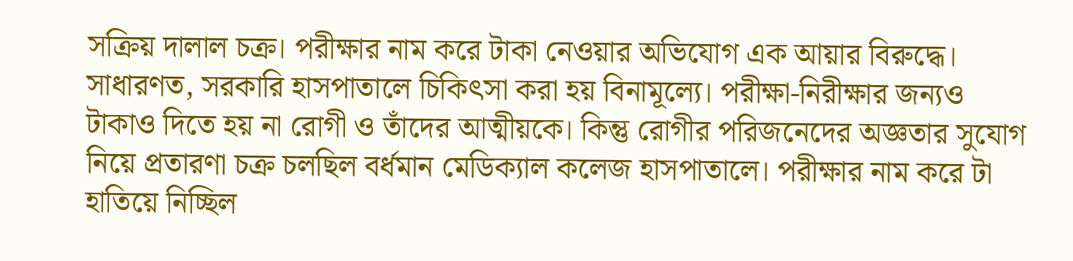সক্রিয় দালাল চক্র। পরীক্ষার নাম করে টাকা নেওয়ার অভিযোগ এক আয়ার বিরুদ্ধে। সাধারণত, সরকারি হাসপাতালে চিকিৎসা করা হয় বিনামূল্যে। পরীক্ষা-নিরীক্ষার জন্যও টাকাও দিতে হয় না রোগী ও তাঁদের আত্মীয়কে। কিন্তু রোগীর পরিজনেদের অজ্ঞতার সুযোগ নিয়ে প্রতারণা চক্র চলছিল বর্ধমান মেডিক্যাল কলেজ হাসপাতালে। পরীক্ষার নাম করে টা হাতিয়ে নিচ্ছিল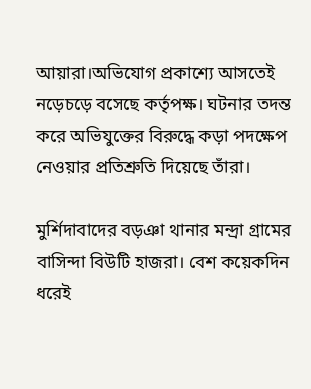আয়ারা।অভিযোগ প্রকাশ্যে আসতেই নড়েচড়ে বসেছে কর্তৃপক্ষ। ঘটনার তদন্ত করে অভিযুক্তের বিরুদ্ধে কড়া পদক্ষেপ নেওয়ার প্রতিশ্রুতি দিয়েছে তাঁরা।

মুর্শিদাবাদের বড়ঞা থানার মন্দ্রা গ্রামের বাসিন্দা বিউটি হাজরা। বেশ কয়েকদিন ধরেই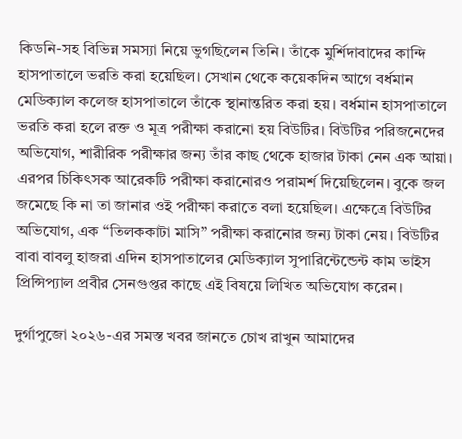কিডনি-সহ বিভিন্ন সমস্যা নিয়ে ভুগছিলেন তিনি। তাঁকে মুর্শিদাবাদের কান্দি হাসপাতালে ভরতি করা হয়েছিল। সেখান থেকে কয়েকদিন আগে বর্ধমান মেডিক্যাল কলেজ হাসপাতালে তাঁকে স্থানান্তরিত করা হয়। বর্ধমান হাসপাতালে ভরতি করা হলে রক্ত ও মূত্র পরীক্ষা করানো হয় বিউটির। বিউটির পরিজনেদের অভিযোগ, শারীরিক পরীক্ষার জন্য তাঁর কাছ থেকে হাজার টাকা নেন এক আয়া। এরপর চিকিৎসক আরেকটি পরীক্ষা করানোরও পরামর্শ দিয়েছিলেন। বুকে জল জমেছে কি না তা জানার ওই পরীক্ষা করাতে বলা হয়েছিল। এক্ষেত্রে বিউটির অভিযোগ, এক “তিলককাটা মাসি” পরীক্ষা করানোর জন্য টাকা নেয়। বিউটির বাবা বাবলু হাজরা এদিন হাসপাতালের মেডিক্যাল সুপারিন্টেন্ডেন্ট কাম ভাইস প্রিন্সিপ্যাল প্রবীর সেনগুপ্তর কাছে এই বিষয়ে লিখিত অভিযোগ করেন।

দুর্গাপুজো ২০২৬-এর সমস্ত খবর জানতে চোখ রাখুন আমাদের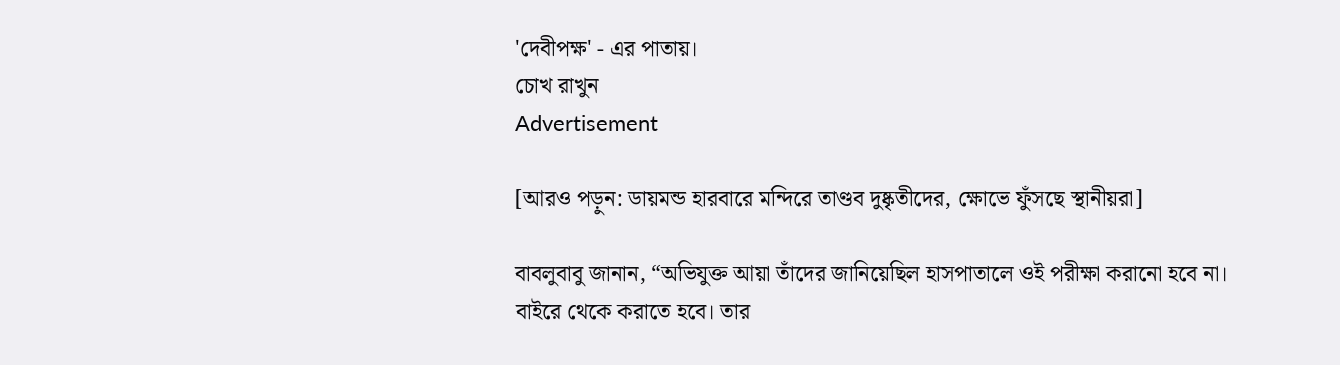'দেবীপক্ষ' - এর পাতায়।
চোখ রাখুন
Advertisement

[আরও পড়ুন: ডায়মন্ড হারবারে মন্দিরে তাণ্ডব দুষ্কৃতীদের, ক্ষোভে ফুঁসছে স্থানীয়রা]

বাবলুবাবু জানান, “অভিযুক্ত আয়া তাঁদের জানিয়েছিল হাসপাতালে ওই পরীক্ষা করানো হবে না। বাইরে থেকে করাতে হবে। তার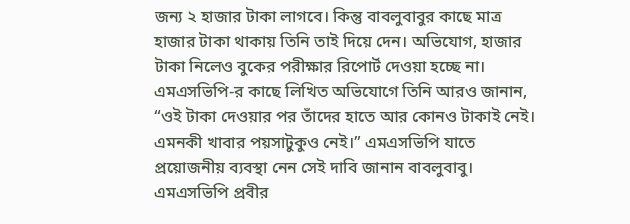জন্য ২ হাজার টাকা লাগবে। কিন্তু বাবলুবাবুর কাছে মাত্র হাজার টাকা থাকায় তিনি তাই দিয়ে দেন। অভিযোগ, হাজার টাকা নিলেও বুকের পরীক্ষার রিপোর্ট দেওয়া হচ্ছে না। এমএসভিপি-র কাছে লিখিত অভিযোগে তিনি আরও জানান, “ওই টাকা দেওয়ার পর তাঁদের হাতে আর কোনও টাকাই নেই। এমনকী খাবার পয়সাটুকুও নেই।” এমএসভিপি যাতে প্রয়োজনীয় ব্যবস্থা নেন সেই দাবি জানান বাবলুবাবু। এমএসভিপি প্রবীর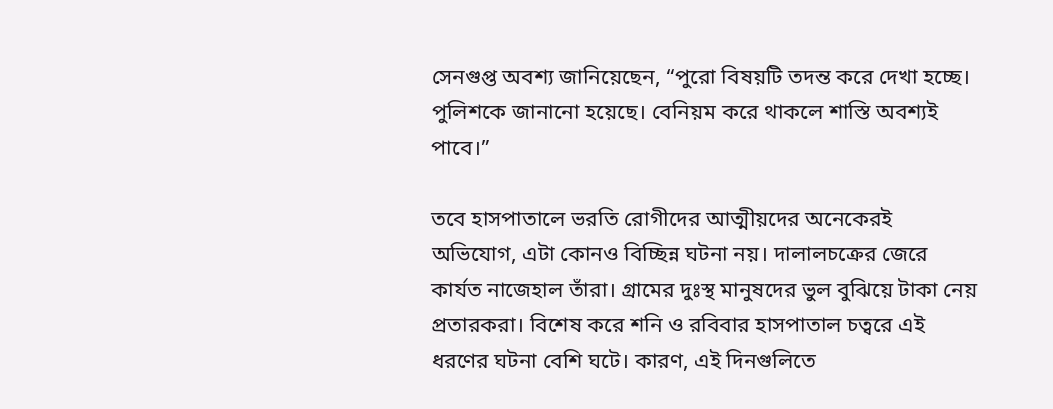সেনগুপ্ত অবশ্য জানিয়েছেন, “পুরো বিষয়টি তদন্ত করে দেখা হচ্ছে। পুলিশকে জানানো হয়েছে। বেনিয়ম করে থাকলে শাস্তি অবশ্যই পাবে।”

তবে হাসপাতালে ভরতি রোগীদের আত্মীয়দের অনেকেরই অভিযোগ, এটা কোনও বিচ্ছিন্ন ঘটনা নয়। দালালচক্রের জেরে কার্যত নাজেহাল তাঁরা। গ্রামের দুঃস্থ মানুষদের ভুল বুঝিয়ে টাকা নেয় প্রতারকরা। বিশেষ করে শনি ও রবিবার হাসপাতাল চত্বরে এই ধরণের ঘটনা বেশি ঘটে। কারণ, এই দিনগুলিতে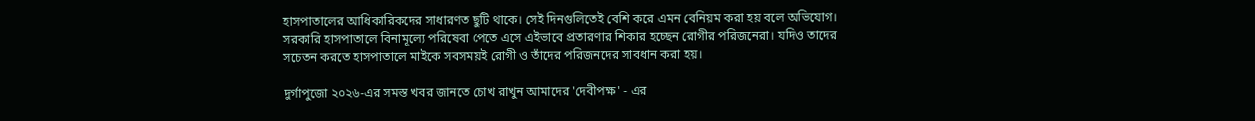হাসপাতালের আধিকারিকদের সাধারণত ছুটি থাকে। সেই দিনগুলিতেই বেশি করে এমন বেনিয়ম করা হয় বলে অভিযোগ। সরকারি হাসপাতালে বিনামূল্যে পরিষেবা পেতে এসে এইভাবে প্রতারণার শিকার হচ্ছেন রোগীর পরিজনেরা। যদিও তাদের সচেতন করতে হাসপাতালে মাইকে সবসময়ই রোগী ও তাঁদের পরিজনদের সাবধান করা হয়।

দুর্গাপুজো ২০২৬-এর সমস্ত খবর জানতে চোখ রাখুন আমাদের 'দেবীপক্ষ' - এর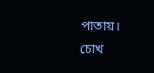পাতায়।
চোখ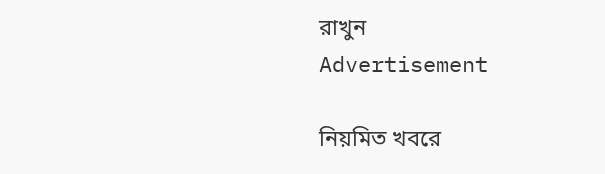রাখুন
Advertisement

নিয়মিত খবরে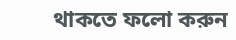থাকতে ফলো করুন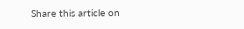Share this article on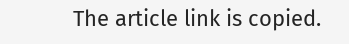The article link is copied.